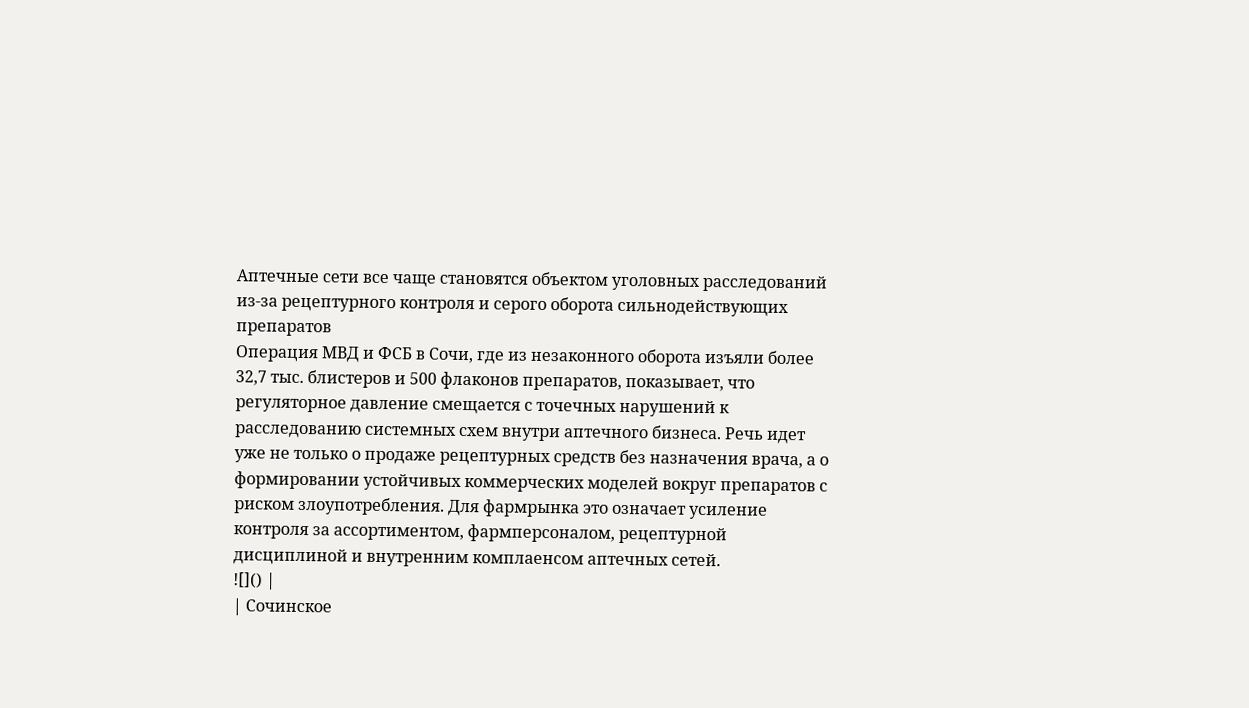Аптечные сети все чаще становятся объектом уголовных расследований из-за рецептурного контроля и серого оборота сильнодействующих препаратов
Операция МВД и ФСБ в Сочи, где из незаконного оборота изъяли более 32,7 тыс. блистеров и 500 флаконов препаратов, показывает, что регуляторное давление смещается с точечных нарушений к расследованию системных схем внутри аптечного бизнеса. Речь идет уже не только о продаже рецептурных средств без назначения врача, а о формировании устойчивых коммерческих моделей вокруг препаратов с риском злоупотребления. Для фармрынка это означает усиление контроля за ассортиментом, фармперсоналом, рецептурной дисциплиной и внутренним комплаенсом аптечных сетей.
![]() |
| Сочинское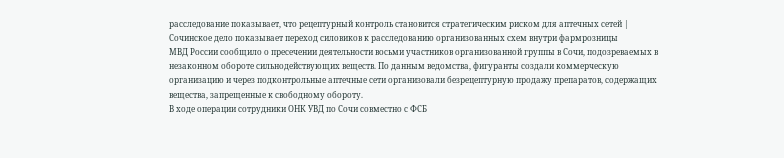расследование показывает, что рецептурный контроль становится стратегическим риском для аптечных сетей |
Сочинское дело показывает переход силовиков к расследованию организованных схем внутри фармрозницы
МВД России сообщило о пресечении деятельности восьми участников организованной группы в Сочи, подозреваемых в незаконном обороте сильнодействующих веществ. По данным ведомства, фигуранты создали коммерческую организацию и через подконтрольные аптечные сети организовали безрецептурную продажу препаратов, содержащих вещества, запрещенные к свободному обороту.
В ходе операции сотрудники ОНК УВД по Сочи совместно с ФСБ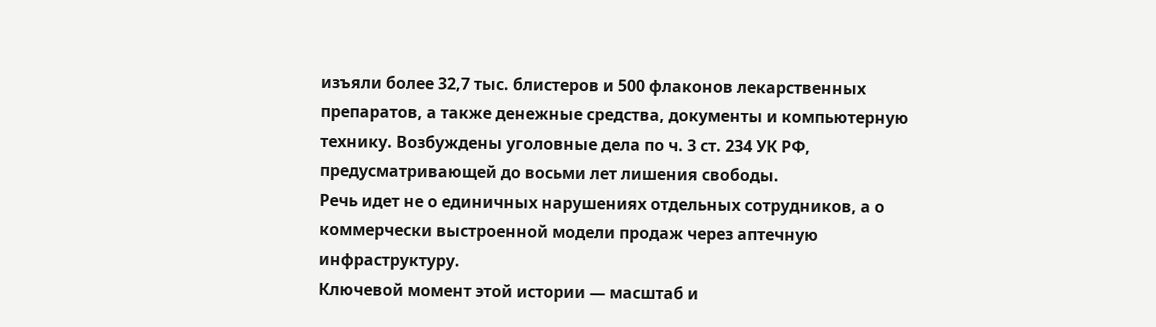изъяли более 32,7 тыс. блистеров и 500 флаконов лекарственных препаратов, а также денежные средства, документы и компьютерную технику. Возбуждены уголовные дела по ч. 3 ст. 234 УК РФ, предусматривающей до восьми лет лишения свободы.
Речь идет не о единичных нарушениях отдельных сотрудников, а о коммерчески выстроенной модели продаж через аптечную инфраструктуру.
Ключевой момент этой истории — масштаб и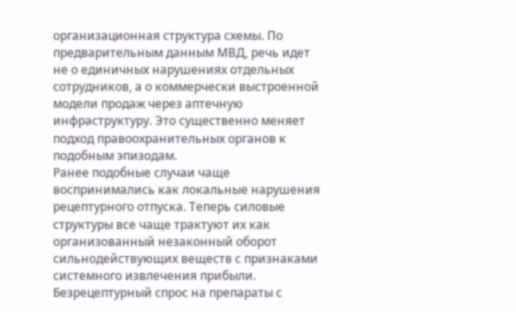организационная структура схемы. По предварительным данным МВД, речь идет не о единичных нарушениях отдельных сотрудников, а о коммерчески выстроенной модели продаж через аптечную инфраструктуру. Это существенно меняет подход правоохранительных органов к подобным эпизодам.
Ранее подобные случаи чаще воспринимались как локальные нарушения рецептурного отпуска. Теперь силовые структуры все чаще трактуют их как организованный незаконный оборот сильнодействующих веществ с признаками системного извлечения прибыли.
Безрецептурный спрос на препараты с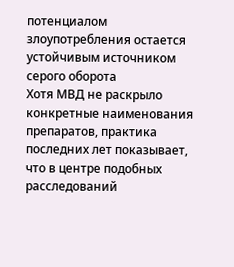потенциалом злоупотребления остается устойчивым источником серого оборота
Хотя МВД не раскрыло конкретные наименования препаратов, практика последних лет показывает, что в центре подобных расследований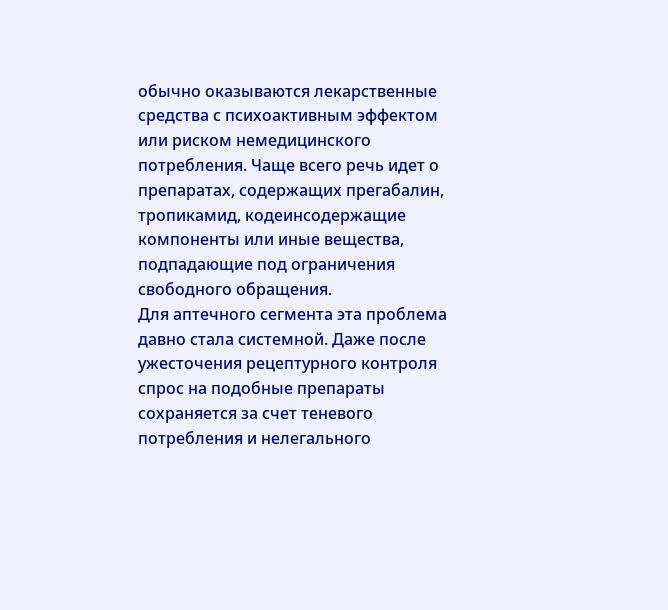обычно оказываются лекарственные средства с психоактивным эффектом или риском немедицинского потребления. Чаще всего речь идет о препаратах, содержащих прегабалин, тропикамид, кодеинсодержащие компоненты или иные вещества, подпадающие под ограничения свободного обращения.
Для аптечного сегмента эта проблема давно стала системной. Даже после ужесточения рецептурного контроля спрос на подобные препараты сохраняется за счет теневого потребления и нелегального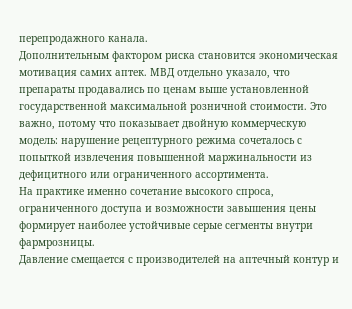перепродажного канала.
Дополнительным фактором риска становится экономическая мотивация самих аптек. МВД отдельно указало, что препараты продавались по ценам выше установленной государственной максимальной розничной стоимости. Это важно, потому что показывает двойную коммерческую модель: нарушение рецептурного режима сочеталось с попыткой извлечения повышенной маржинальности из дефицитного или ограниченного ассортимента.
На практике именно сочетание высокого спроса, ограниченного доступа и возможности завышения цены формирует наиболее устойчивые серые сегменты внутри фармрозницы.
Давление смещается с производителей на аптечный контур и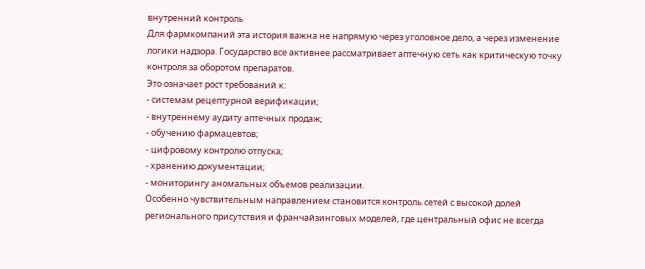внутренний контроль
Для фармкомпаний эта история важна не напрямую через уголовное дело, а через изменение логики надзора. Государство все активнее рассматривает аптечную сеть как критическую точку контроля за оборотом препаратов.
Это означает рост требований к:
- системам рецептурной верификации;
- внутреннему аудиту аптечных продаж;
- обучению фармацевтов;
- цифровому контролю отпуска;
- хранению документации;
- мониторингу аномальных объемов реализации.
Особенно чувствительным направлением становится контроль сетей с высокой долей регионального присутствия и франчайзинговых моделей, где центральный офис не всегда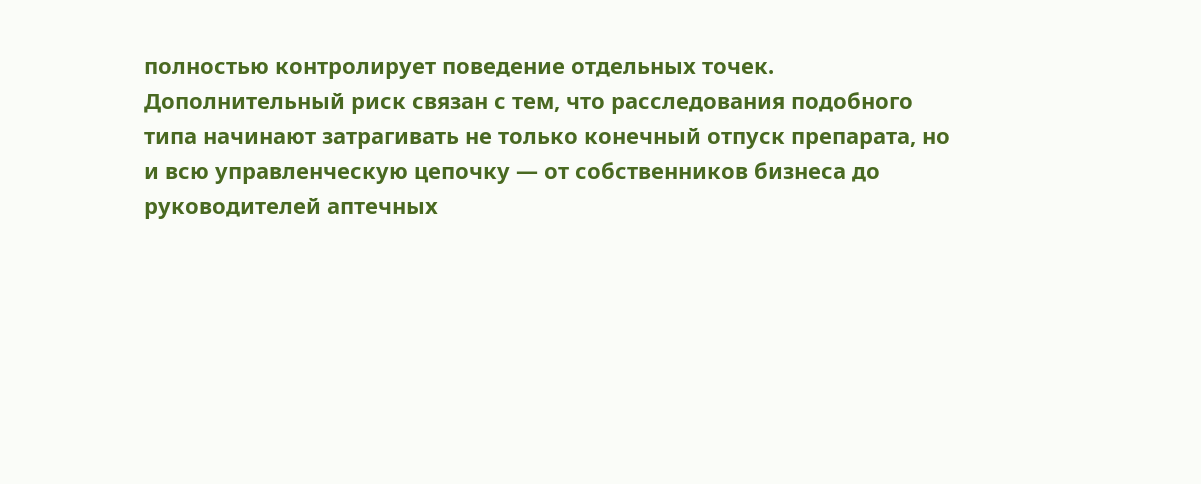полностью контролирует поведение отдельных точек.
Дополнительный риск связан с тем, что расследования подобного типа начинают затрагивать не только конечный отпуск препарата, но и всю управленческую цепочку — от собственников бизнеса до руководителей аптечных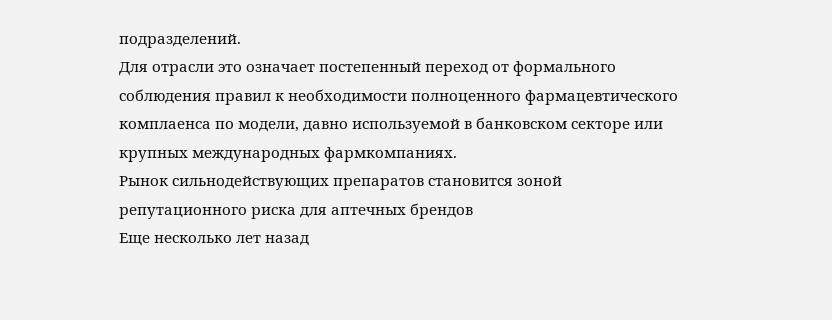подразделений.
Для отрасли это означает постепенный переход от формального соблюдения правил к необходимости полноценного фармацевтического комплаенса по модели, давно используемой в банковском секторе или крупных международных фармкомпаниях.
Рынок сильнодействующих препаратов становится зоной репутационного риска для аптечных брендов
Еще несколько лет назад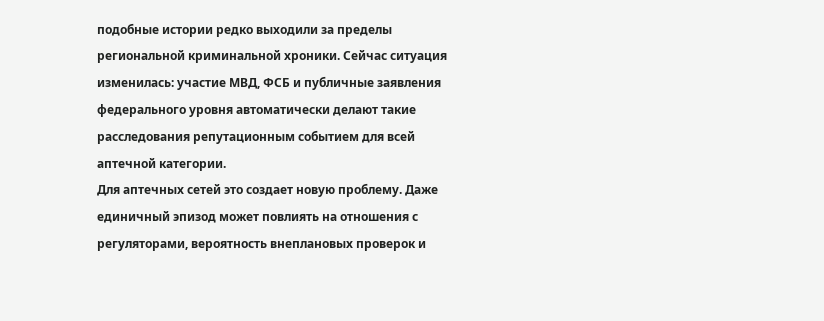подобные истории редко выходили за пределы региональной криминальной хроники. Сейчас ситуация изменилась: участие МВД, ФСБ и публичные заявления федерального уровня автоматически делают такие расследования репутационным событием для всей аптечной категории.
Для аптечных сетей это создает новую проблему. Даже единичный эпизод может повлиять на отношения с регуляторами, вероятность внеплановых проверок и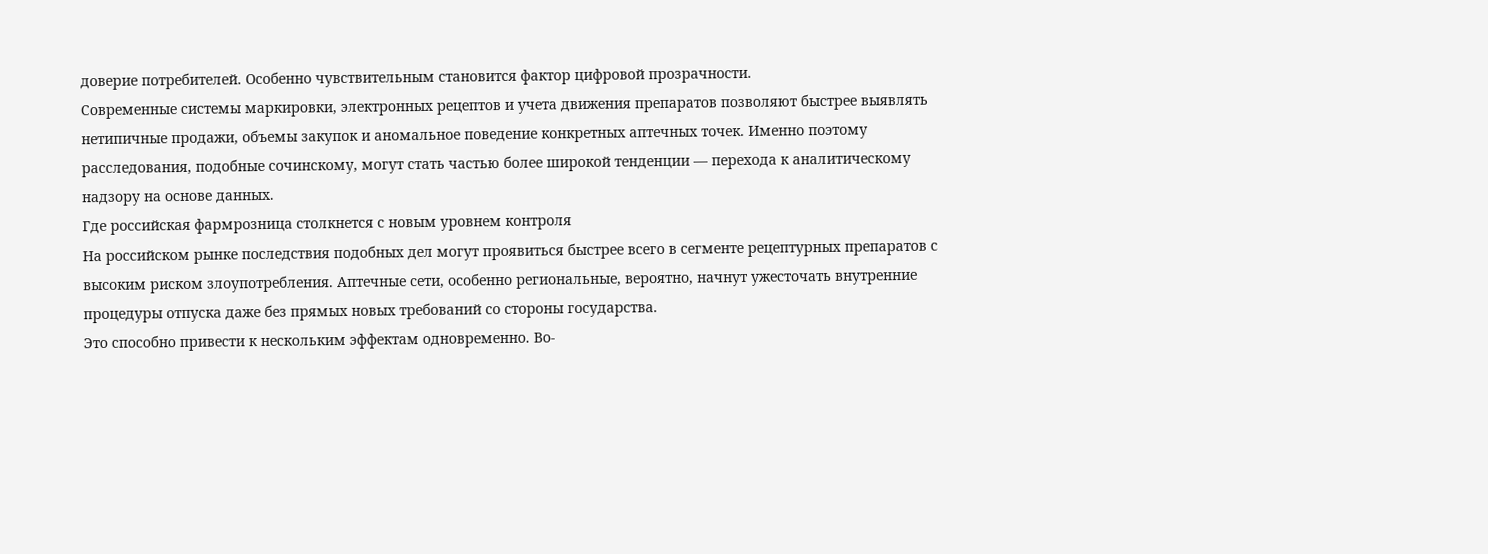доверие потребителей. Особенно чувствительным становится фактор цифровой прозрачности.
Современные системы маркировки, электронных рецептов и учета движения препаратов позволяют быстрее выявлять нетипичные продажи, объемы закупок и аномальное поведение конкретных аптечных точек. Именно поэтому расследования, подобные сочинскому, могут стать частью более широкой тенденции — перехода к аналитическому надзору на основе данных.
Где российская фармрозница столкнется с новым уровнем контроля
На российском рынке последствия подобных дел могут проявиться быстрее всего в сегменте рецептурных препаратов с высоким риском злоупотребления. Аптечные сети, особенно региональные, вероятно, начнут ужесточать внутренние процедуры отпуска даже без прямых новых требований со стороны государства.
Это способно привести к нескольким эффектам одновременно. Во-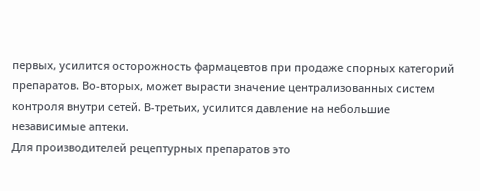первых, усилится осторожность фармацевтов при продаже спорных категорий препаратов. Во-вторых, может вырасти значение централизованных систем контроля внутри сетей. В-третьих, усилится давление на небольшие независимые аптеки.
Для производителей рецептурных препаратов это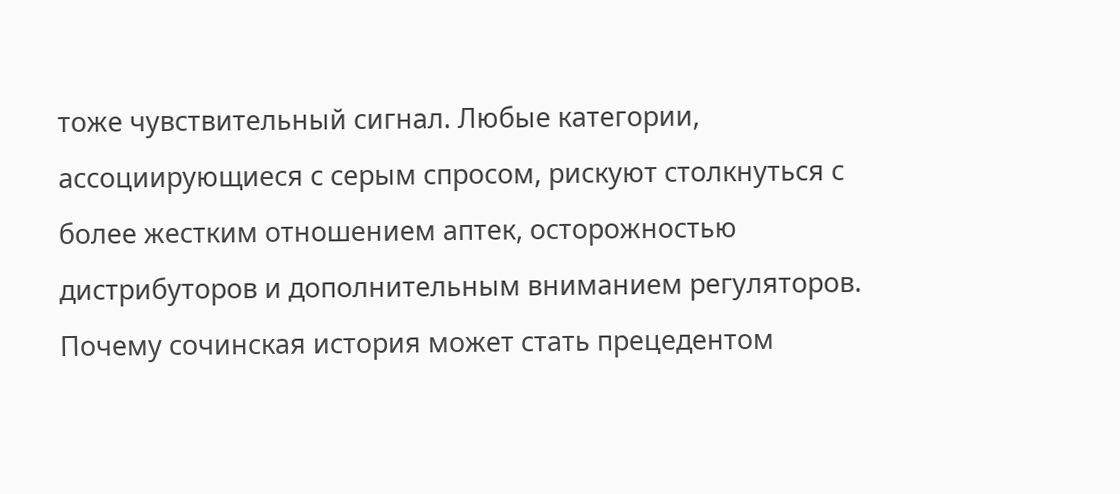тоже чувствительный сигнал. Любые категории, ассоциирующиеся с серым спросом, рискуют столкнуться с более жестким отношением аптек, осторожностью дистрибуторов и дополнительным вниманием регуляторов.
Почему сочинская история может стать прецедентом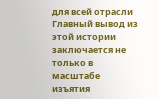для всей отрасли
Главный вывод из этой истории заключается не только в масштабе изъятия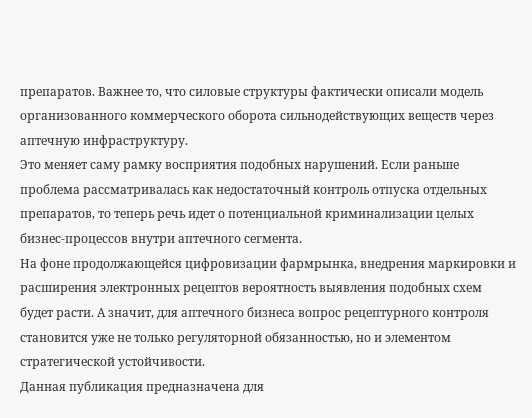препаратов. Важнее то, что силовые структуры фактически описали модель организованного коммерческого оборота сильнодействующих веществ через аптечную инфраструктуру.
Это меняет саму рамку восприятия подобных нарушений. Если раньше проблема рассматривалась как недостаточный контроль отпуска отдельных препаратов, то теперь речь идет о потенциальной криминализации целых бизнес-процессов внутри аптечного сегмента.
На фоне продолжающейся цифровизации фармрынка, внедрения маркировки и расширения электронных рецептов вероятность выявления подобных схем будет расти. А значит, для аптечного бизнеса вопрос рецептурного контроля становится уже не только регуляторной обязанностью, но и элементом стратегической устойчивости.
Данная публикация предназначена для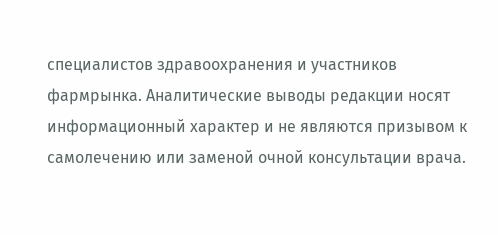специалистов здравоохранения и участников фармрынка. Аналитические выводы редакции носят информационный характер и не являются призывом к самолечению или заменой очной консультации врача.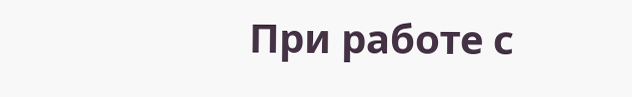При работе с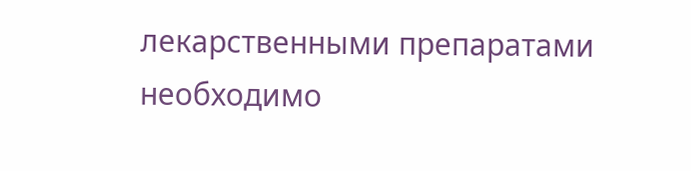лекарственными препаратами необходимо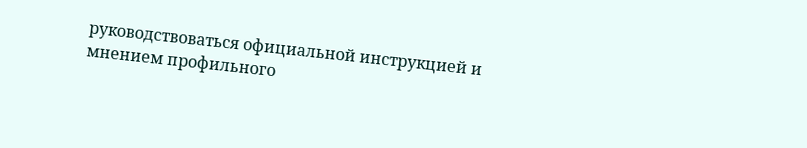руководствоваться официальной инструкцией и мнением профильного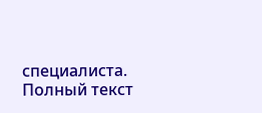специалиста. Полный текст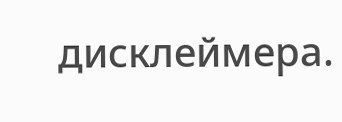дисклеймера.